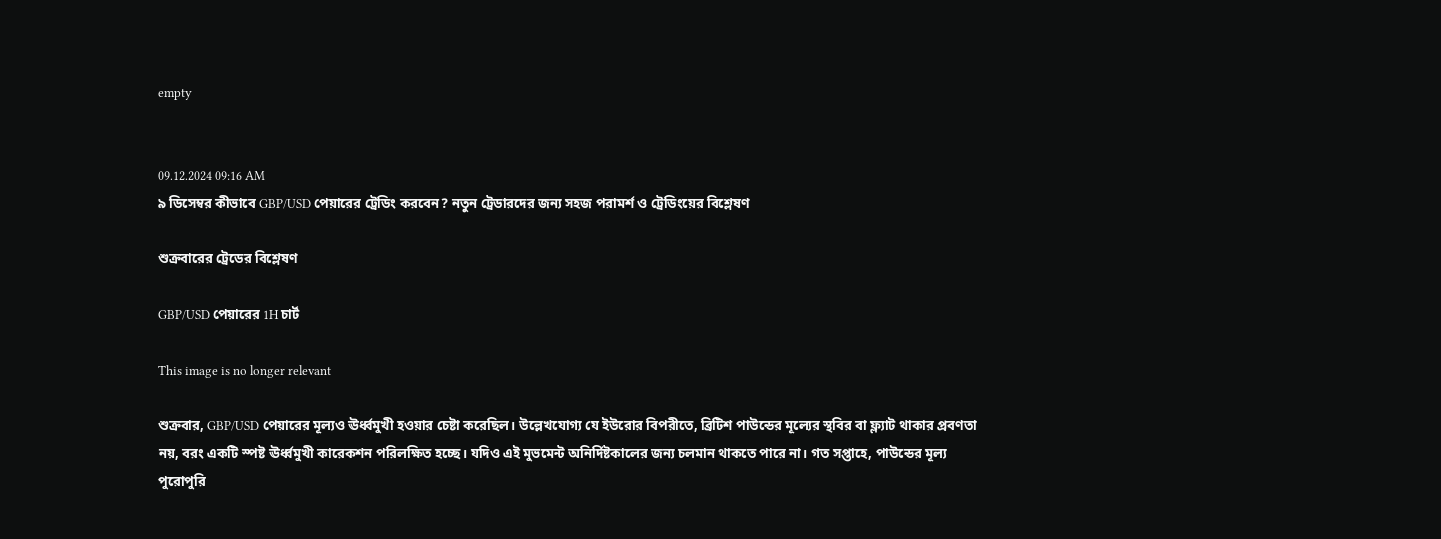empty


09.12.2024 09:16 AM
৯ ডিসেম্বর কীভাবে GBP/USD পেয়ারের ট্রেডিং করবেন? নতুন ট্রেডারদের জন্য সহজ পরামর্শ ও ট্রেডিংয়ের বিশ্লেষণ

শুক্রবারের ট্রেডের বিশ্লেষণ

GBP/USD পেয়ারের 1H চার্ট

This image is no longer relevant

শুক্রবার, GBP/USD পেয়ারের মূল্যও ঊর্ধ্বমুখী হওয়ার চেষ্টা করেছিল। উল্লেখযোগ্য যে ইউরোর বিপরীতে, ব্রিটিশ পাউন্ডের মূল্যের স্থবির বা ফ্ল্যাট থাকার প্রবণতা নয়, বরং একটি স্পষ্ট ঊর্ধ্বমুখী কারেকশন পরিলক্ষিত হচ্ছে। যদিও এই মুভমেন্ট অনির্দিষ্টকালের জন্য চলমান থাকতে পারে না। গত সপ্তাহে, পাউন্ডের মূল্য পুরোপুরি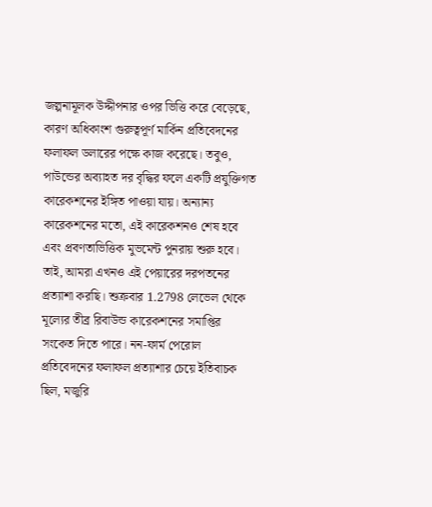জল্পনামূলক উদ্দীপনার ওপর ভিত্তি করে বেড়েছে, কারণ অধিকাংশ গুরুত্বপূর্ণ মার্কিন প্রতিবেদনের ফলাফল ডলারের পক্ষে কাজ করেছে। তবুও, পাউন্ডের অব্যাহত দর বৃদ্ধির ফলে একটি প্রযুক্তিগত কারেকশনের ইঙ্গিত পাওয়া যায়। অন্যান্য কারেকশনের মতো, এই কারেকশনও শেষ হবে এবং প্রবণতাভিত্তিক মুভমেন্ট পুনরায় শুরু হবে। তাই, আমরা এখনও এই পেয়ারের দরপতনের প্রত্যাশা করছি। শুক্রবার 1.2798 লেভেল থেকে মূল্যের তীব্র রিবাউন্ড কারেকশনের সমাপ্তির সংকেত দিতে পারে। নন-ফার্ম পেরোল প্রতিবেদনের ফলাফল প্রত্যাশার চেয়ে ইতিবাচক ছিল, মজুরি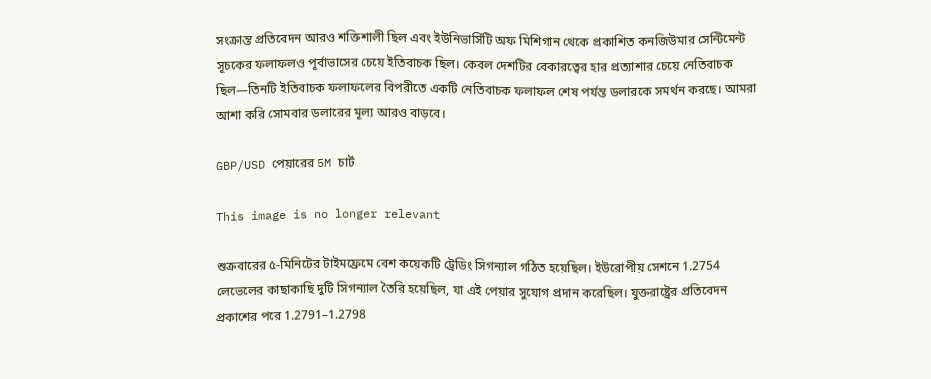সংক্রান্ত প্রতিবেদন আরও শক্তিশালী ছিল এবং ইউনিভার্সিটি অফ মিশিগান থেকে প্রকাশিত কনজিউমার সেন্টিমেন্ট সূচকের ফলাফলও পূর্বাভাসের চেয়ে ইতিবাচক ছিল। কেবল দেশটির বেকারত্বের হার প্রত্যাশার চেয়ে নেতিবাচক ছিল—তিনটি ইতিবাচক ফলাফলের বিপরীতে একটি নেতিবাচক ফলাফল শেষ পর্যন্ত ডলারকে সমর্থন করছে। আমরা আশা করি সোমবার ডলারের মূল্য আরও বাড়বে।

GBP/USD পেয়ারের 5M চার্ট

This image is no longer relevant

শুক্রবারের ৫-মিনিটের টাইমফ্রেমে বেশ কয়েকটি ট্রেডিং সিগন্যাল গঠিত হয়েছিল। ইউরোপীয় সেশনে 1.2754 লেভেলের কাছাকাছি দুটি সিগন্যাল তৈরি হয়েছিল, যা এই পেয়ার সুযোগ প্রদান করেছিল। যুক্তরাষ্ট্রের প্রতিবেদন প্রকাশের পরে 1.2791–1.2798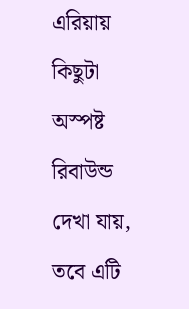এরিয়ায় কিছুটা অস্পষ্ট রিবাউন্ড দেখা যায়, তবে এটি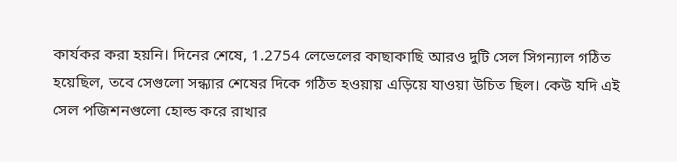কার্যকর করা হয়নি। দিনের শেষে, 1.2754 লেভেলের কাছাকাছি আরও দুটি সেল সিগন্যাল গঠিত হয়েছিল, তবে সেগুলো সন্ধ্যার শেষের দিকে গঠিত হওয়ায় এড়িয়ে যাওয়া উচিত ছিল। কেউ যদি এই সেল পজিশনগুলো হোল্ড করে রাখার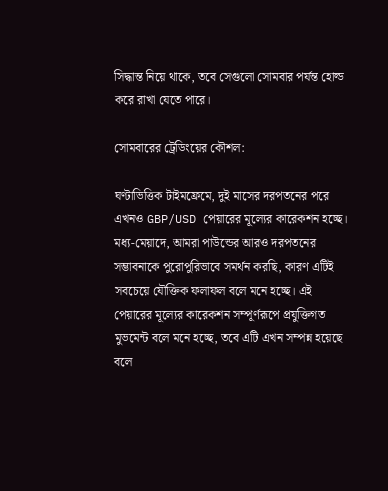সিদ্ধান্ত নিয়ে থাকে, তবে সেগুলো সোমবার পর্যন্ত হোল্ড করে রাখা যেতে পারে।

সোমবারের ট্রেডিংয়ের কৌশল:

ঘণ্টাভিত্তিক টাইমফ্রেমে, দুই মাসের দরপতনের পরে এখনও GBP/USD পেয়ারের মূল্যের কারেকশন হচ্ছে। মধ্য-মেয়াদে, আমরা পাউন্ডের আরও দরপতনের সম্ভাবনাকে পুরোপুরিভাবে সমর্থন করছি, কারণ এটিই সবচেয়ে যৌক্তিক ফলাফল বলে মনে হচ্ছে। এই পেয়ারের মূল্যের কারেকশন সম্পূর্ণরূপে প্রযুক্তিগত মুভমেন্ট বলে মনে হচ্ছে, তবে এটি এখন সম্পন্ন হয়েছে বলে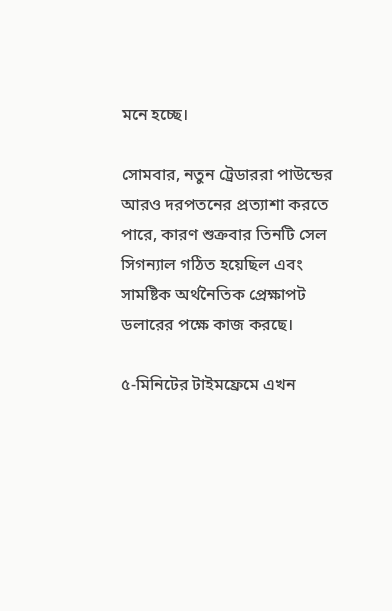মনে হচ্ছে।

সোমবার, নতুন ট্রেডাররা পাউন্ডের আরও দরপতনের প্রত্যাশা করতে পারে, কারণ শুক্রবার তিনটি সেল সিগন্যাল গঠিত হয়েছিল এবং সামষ্টিক অর্থনৈতিক প্রেক্ষাপট ডলারের পক্ষে কাজ করছে।

৫-মিনিটের টাইমফ্রেমে এখন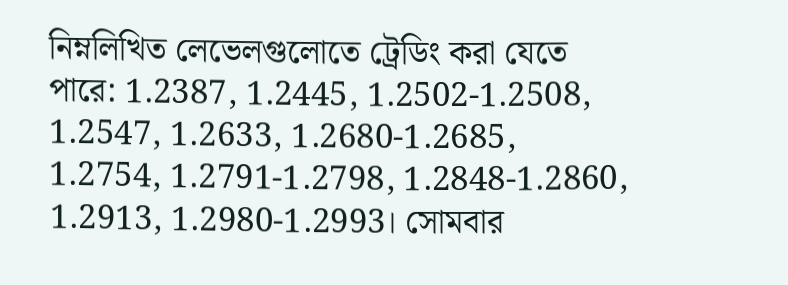নিম্নলিখিত লেভেলগুলোতে ট্রেডিং করা যেতে পারে: 1.2387, 1.2445, 1.2502-1.2508, 1.2547, 1.2633, 1.2680-1.2685, 1.2754, 1.2791-1.2798, 1.2848-1.2860, 1.2913, 1.2980-1.2993। সোমবার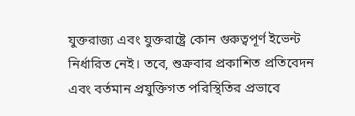যুক্তরাজ্য এবং যুক্তরাষ্ট্রে কোন গুরুত্বপূর্ণ ইভেন্ট নির্ধারিত নেই। তবে, শুক্রবার প্রকাশিত প্রতিবেদন এবং বর্তমান প্রযুক্তিগত পরিস্থিতির প্রভাবে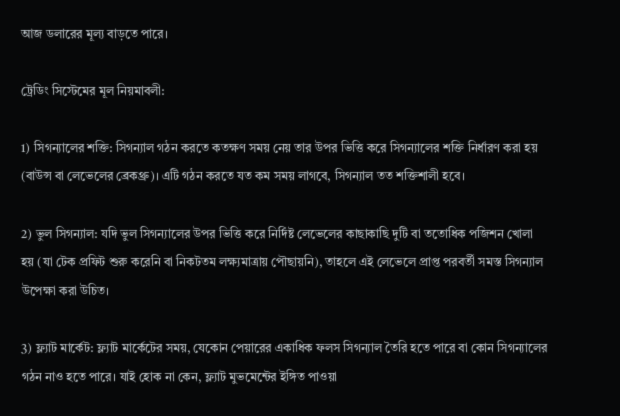আজ ডলারের মূল্য বাড়তে পারে।

ট্রেডিং সিস্টেমের মূল নিয়মাবলী:

1) সিগন্যালের শক্তি: সিগন্যাল গঠন করতে কতক্ষণ সময় নেয় তার উপর ভিত্তি করে সিগন্যালের শক্তি নির্ধারণ করা হয় (বাউন্স বা লেভেলের ব্রেকথ্রু)। এটি গঠন করতে যত কম সময় লাগবে, সিগন্যাল তত শক্তিশালী হবে।

2) ভুল সিগন্যাল: যদি ভুল সিগন্যালের উপর ভিত্তি করে নির্দিষ্ট লেভেলের কাছাকাছি দুটি বা ততোধিক পজিশন খোলা হয় (যা টেক প্রফিট শুরু করেনি বা নিকটতম লক্ষ্যমাত্রায় পৌছায়নি), তাহলে এই লেভেলে প্রাপ্ত পরবর্তী সমস্ত সিগন্যাল উপেক্ষা করা উচিত।

3) ফ্ল্যাট মার্কেট: ফ্ল্যাট মার্কেটের সময়, যেকোন পেয়ারের একাধিক ফলস সিগন্যাল তৈরি হতে পারে বা কোন সিগন্যালের গঠন নাও হতে পারে। যাই হোক না কেন, ফ্ল্যাট মুভমেন্টের ইঙ্গিত পাওয়া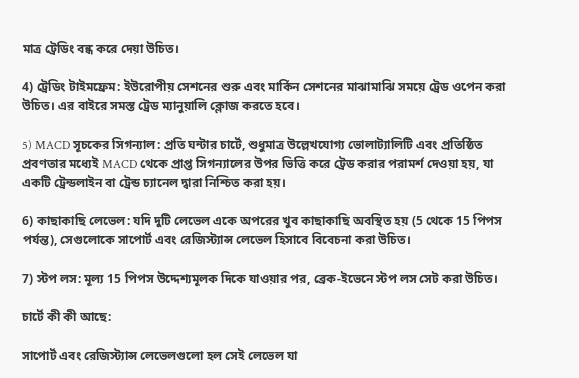মাত্র ট্রেডিং বন্ধ করে দেয়া উচিত।

4) ট্রেডিং টাইমফ্রেম: ইউরোপীয় সেশনের শুরু এবং মার্কিন সেশনের মাঝামাঝি সময়ে ট্রেড ওপেন করা উচিত। এর বাইরে সমস্ত ট্রেড ম্যানুয়ালি ক্লোজ করতে হবে।

5) MACD সূচকের সিগন্যাল: প্রতি ঘন্টার চার্টে, শুধুমাত্র উল্লেখযোগ্য ভোলাট্যালিটি এবং প্রতিষ্ঠিত প্রবণতার মধ্যেই MACD থেকে প্রাপ্ত সিগন্যালের উপর ভিত্তি করে ট্রেড করার পরামর্শ দেওয়া হয়, যা একটি ট্রেন্ডলাইন বা ট্রেন্ড চ্যানেল দ্বারা নিশ্চিত করা হয়।

6) কাছাকাছি লেভেল: যদি দুটি লেভেল একে অপরের খুব কাছাকাছি অবস্থিত হয় (5 থেকে 15 পিপস পর্যন্ত), সেগুলোকে সাপোর্ট এবং রেজিস্ট্যান্স লেভেল হিসাবে বিবেচনা করা উচিত।

7) স্টপ লস: মূল্য 15 পিপস উদ্দেশ্যমূলক দিকে যাওয়ার পর, ব্রেক-ইভেনে স্টপ লস সেট করা উচিত।

চার্টে কী কী আছে:

সাপোর্ট এবং রেজিস্ট্যান্স লেভেলগুলো হল সেই লেভেল যা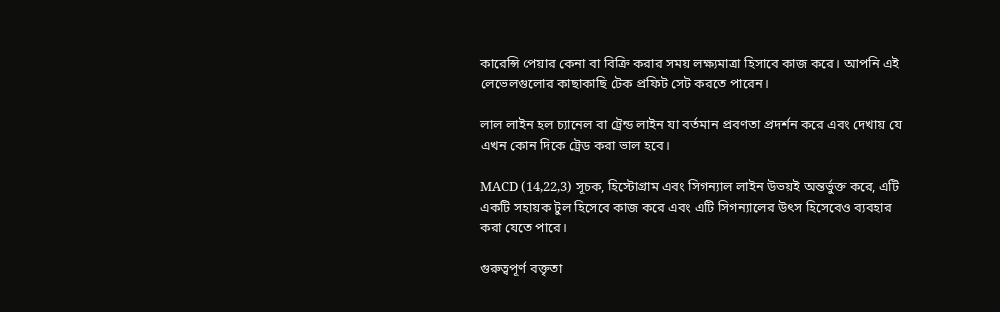কারেন্সি পেয়ার কেনা বা বিক্রি করার সময় লক্ষ্যমাত্রা হিসাবে কাজ করে। আপনি এই লেভেলগুলোর কাছাকাছি টেক প্রফিট সেট করতে পারেন।

লাল লাইন হল চ্যানেল বা ট্রেন্ড লাইন যা বর্তমান প্রবণতা প্রদর্শন করে এবং দেখায় যে এখন কোন দিকে ট্রেড করা ভাল হবে।

MACD (14,22,3) সূচক, হিস্টোগ্রাম এবং সিগন্যাল লাইন উভয়ই অন্তর্ভুক্ত করে, এটি একটি সহায়ক টুল হিসেবে কাজ করে এবং এটি সিগন্যালের উৎস হিসেবেও ব্যবহার করা যেতে পারে।

গুরুত্বপূর্ণ বক্তৃতা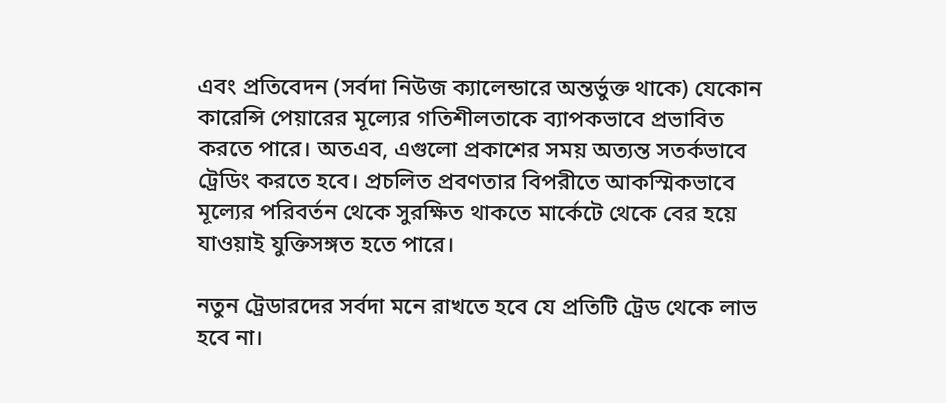এবং প্রতিবেদন (সর্বদা নিউজ ক্যালেন্ডারে অন্তর্ভুক্ত থাকে) যেকোন কারেন্সি পেয়ারের মূল্যের গতিশীলতাকে ব্যাপকভাবে প্রভাবিত করতে পারে। অতএব, এগুলো প্রকাশের সময় অত্যন্ত সতর্কভাবে ট্রেডিং করতে হবে। প্রচলিত প্রবণতার বিপরীতে আকস্মিকভাবে মূল্যের পরিবর্তন থেকে সুরক্ষিত থাকতে মার্কেটে থেকে বের হয়ে যাওয়াই যুক্তিসঙ্গত হতে পারে।

নতুন ট্রেডারদের সর্বদা মনে রাখতে হবে যে প্রতিটি ট্রেড থেকে লাভ হবে না।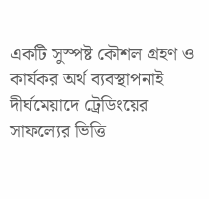একটি সুস্পষ্ট কৌশল গ্রহণ ও কার্যকর অর্থ ব্যবস্থাপনাই দীর্ঘমেয়াদে ট্রেডিংয়ের সাফল্যের ভিত্তি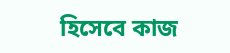হিসেবে কাজ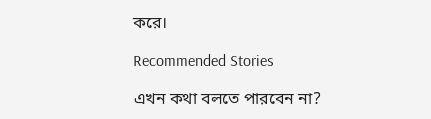করে।

Recommended Stories

এখন কথা বলতে পারবেন না?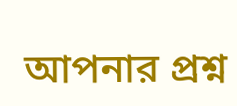আপনার প্রশ্ন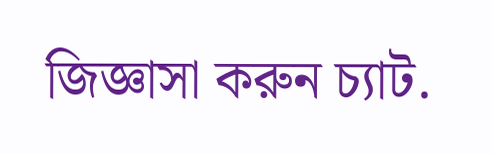জিজ্ঞাসা করুন চ্যাট.